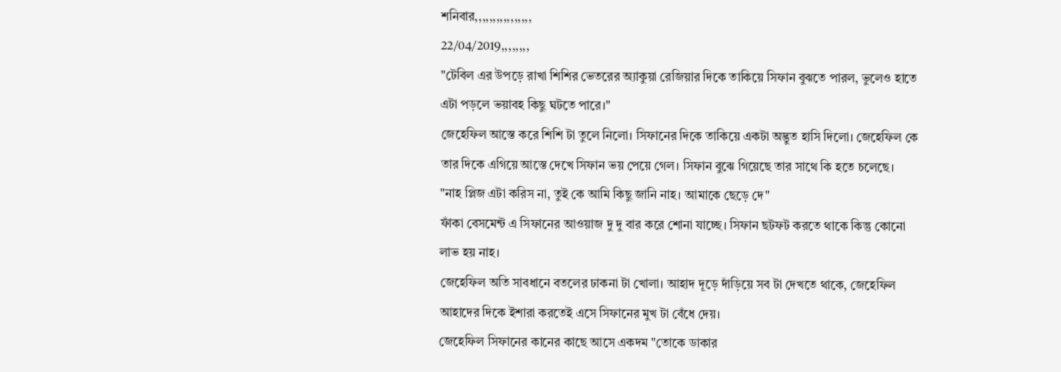শনিবার,,,,,,,,,,,,,,,,
22/04/2019,,,,,,,,
"টেবিল এর উপড়ে রাখা শিশির ভেতরের অ্যাকুয়া রেজিয়ার দিকে তাকিয়ে সিফান বুঝতে পারল, ভুলেও হাতে এটা পড়লে ভয়াবহ কিছু ঘটতে পারে।"
জেহেফিল আস্তে করে শিশি টা তুলে নিলো। সিফানের দিকে তাকিয়ে একটা অদ্ভুত হাসি দিলো। জেহেফিল কে তার দিকে এগিয়ে আস্তে দেখে সিফান ভয় পেয়ে গেল। সিফান বুঝে গিয়েছে তার সাথে কি হতে চলেছে।
"নাহ প্লিজ এটা করিস না, তুই কে আমি কিছু জানি নাহ। আমাকে ছেড়ে দে"
ফাঁকা বেসমেন্ট এ সিফানের আওয়াজ দু দু বার করে শোনা যাচ্ছে। সিফান ছটফট করতে থাকে কিন্তু কোনো লাভ হয় নাহ।
জেহেফিল অতি সাবধানে বতলের ঢাকনা টা খোলা। আহাদ দূড়ে দাঁড়িয়ে সব টা দেখতে থাকে, জেহেফিল আহাদের দিকে ইশারা করতেই এসে সিফানের মুখ টা বেঁধে দেয়।
জেহেফিল সিফানের কানের কাছে আসে একদম "তোকে ডাকার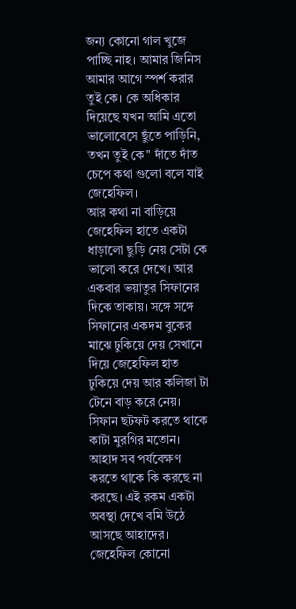জন্য কোনো গাল খুজে পাচ্ছি নাহ। আমার জিনিস আমার আগে স্পর্শ করার তুই কে। কে অধিকার দিয়েছে যখন আমি এতো ভালোবেসে ছুঁতে পাড়িনি, তখন তুই কে" দাঁতে দাঁত চেপে কথা গুলো বলে যাই জেহেফিল।
আর কথা না বাড়িয়ে জেহেফিল হাতে একটা ধাড়ালো ছুড়ি নেয় সেটা কে ভালো করে দেখে। আর একবার ভয়াতুর সিফানের দিকে তাকায়। সঙ্গে সঙ্গে সিফানের একদম বুকের মাঝে ঢুকিয়ে দেয় সেখানে দিয়ে জেহেফিল হাত ঢুকিয়ে দেয় আর কলিজা টা টেনে বাড় করে নেয়। সিফান ছটফট করতে থাকে কাটা মুরগির মতোন।
আহাদ সব পর্যবেক্ষণ করতে থাকে কি করছে না করছে। এই রকম একটা অবস্থা দেখে বমি উঠে আসছে আহাদের। জেহেফিল কোনো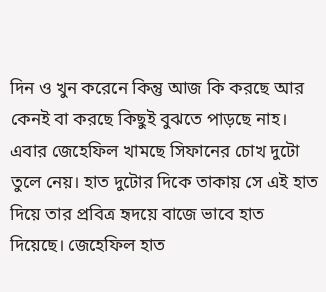দিন ও খুন করেনে কিন্তু আজ কি করছে আর কেনই বা করছে কিছুই বুঝতে পাড়ছে নাহ।
এবার জেহেফিল খামছে সিফানের চোখ দুটো তুলে নেয়। হাত দুটোর দিকে তাকায় সে এই হাত দিয়ে তার প্রবিত্র হৃদয়ে বাজে ভাবে হাত দিয়েছে। জেহেফিল হাত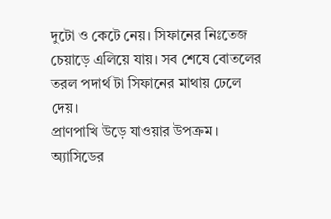দুটো ও কেটে নেয়। সিফানের নিঃতেজ চেয়াড়ে এলিয়ে যায়। সব শেষে বোতলের তরল পদার্থ টা সিফানের মাথায় ঢেলে দেয়।
প্রাণপাখি উড়ে যাওয়ার উপক্রম। অ্যাসিডের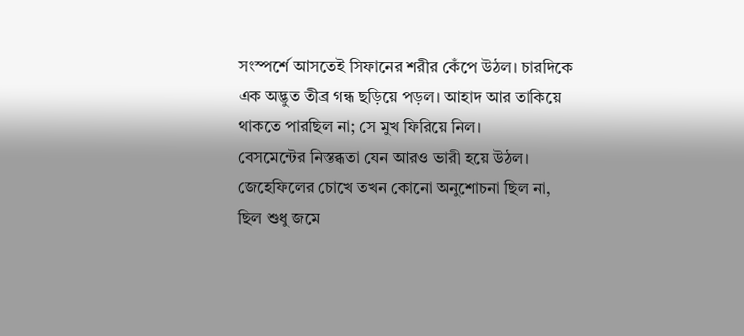সংস্পর্শে আসতেই সিফানের শরীর কেঁপে উঠল। চারদিকে এক অদ্ভুত তীব্র গন্ধ ছড়িয়ে পড়ল। আহাদ আর তাকিয়ে থাকতে পারছিল না; সে মুখ ফিরিয়ে নিল।
বেসমেন্টের নিস্তব্ধতা যেন আরও ভারী হয়ে উঠল। জেহেফিলের চোখে তখন কোনো অনুশোচনা ছিল না, ছিল শুধু জমে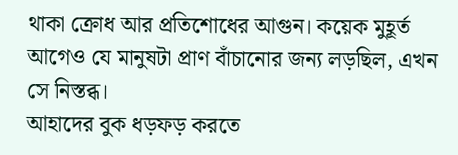থাকা ক্রোধ আর প্রতিশোধের আগুন। কয়েক মুহূর্ত আগেও যে মানুষটা প্রাণ বাঁচানোর জন্য লড়ছিল, এখন সে নিস্তব্ধ।
আহাদের বুক ধড়ফড় করতে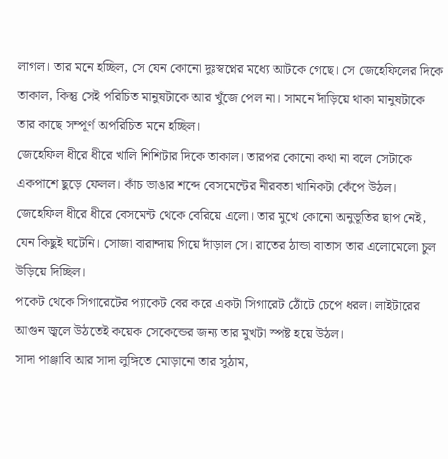লাগল। তার মনে হচ্ছিল, সে যেন কোনো দুঃস্বপ্নের মধ্যে আটকে গেছে। সে জেহেফিলের দিকে তাকাল, কিন্তু সেই পরিচিত মানুষটাকে আর খুঁজে পেল না। সামনে দাঁড়িয়ে থাকা মানুষটাকে তার কাছে সম্পূর্ণ অপরিচিত মনে হচ্ছিল।
জেহেফিল ধীরে ধীরে খালি শিশিটার দিকে তাকাল। তারপর কোনো কথা না বলে সেটাকে একপাশে ছুড়ে ফেলল। কাঁচ ভাঙার শব্দে বেসমেন্টের নীরবতা খানিকটা কেঁপে উঠল।
জেহেফিল ধীরে ধীরে বেসমেন্ট থেকে বেরিয়ে এলো। তার মুখে কোনো অনুভূতির ছাপ নেই, যেন কিছুই ঘটেনি। সোজা বারান্দায় গিয়ে দাঁড়াল সে। রাতের ঠান্ডা বাতাস তার এলোমেলো চুল উড়িয়ে দিচ্ছিল।
পকেট থেকে সিগারেটের প্যাকেট বের করে একটা সিগারেট ঠোঁটে চেপে ধরল। লাইটারের আগুন জ্বলে উঠতেই কয়েক সেকেন্ডের জন্য তার মুখটা স্পষ্ট হয়ে উঠল।
সাদা পাঞ্জাবি আর সাদা লুঙ্গিতে মোড়ানো তার সুঠাম,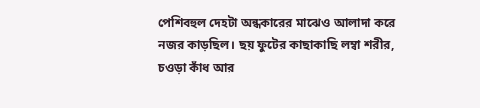পেশিবহুল দেহটা অন্ধকারের মাঝেও আলাদা করে নজর কাড়ছিল। ছয় ফুটের কাছাকাছি লম্বা শরীর, চওড়া কাঁধ আর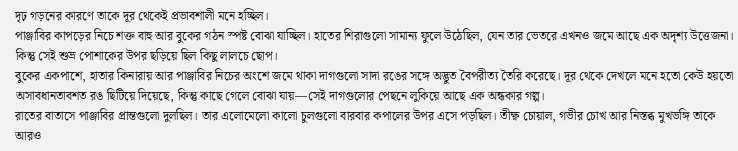দৃঢ় গড়নের কারণে তাকে দূর থেকেই প্রভাবশালী মনে হচ্ছিল।
পাঞ্জাবির কাপড়ের নিচে শক্ত বাহু আর বুকের গঠন স্পষ্ট বোঝা যাচ্ছিল। হাতের শিরাগুলো সামান্য ফুলে উঠেছিল, যেন তার ভেতরে এখনও জমে আছে এক অদৃশ্য উত্তেজনা।
কিন্তু সেই শুভ্র পোশাকের উপর ছড়িয়ে ছিল কিছু লালচে ছোপ।
বুকের একপাশে, হাতার কিনারায় আর পাঞ্জাবির নিচের অংশে জমে থাকা দাগগুলো সাদা রঙের সঙ্গে অদ্ভুত বৈপরীত্য তৈরি করেছে। দূর থেকে দেখলে মনে হতো কেউ হয়তো অসাবধানতাবশত রঙ ছিটিয়ে দিয়েছে, কিন্তু কাছে গেলে বোঝা যায়—সেই দাগগুলোর পেছনে লুকিয়ে আছে এক অন্ধকার গল্প।
রাতের বাতাসে পাঞ্জাবির প্রান্তগুলো দুলছিল। তার এলোমেলো কালো চুলগুলো বারবার কপালের উপর এসে পড়ছিল। তীক্ষ্ণ চোয়াল, গভীর চোখ আর নিস্তব্ধ মুখভঙ্গি তাকে আরও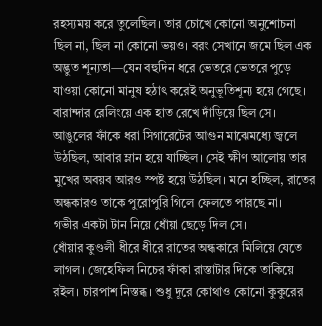রহস্যময় করে তুলেছিল। তার চোখে কোনো অনুশোচনা ছিল না, ছিল না কোনো ভয়ও। বরং সেখানে জমে ছিল এক অদ্ভুত শূন্যতা—যেন বহুদিন ধরে ভেতরে ভেতরে পুড়ে যাওয়া কোনো মানুষ হঠাৎ করেই অনুভূতিশূন্য হয়ে গেছে।
বারান্দার রেলিংয়ে এক হাত রেখে দাঁড়িয়ে ছিল সে। আঙুলের ফাঁকে ধরা সিগারেটের আগুন মাঝেমধ্যে জ্বলে উঠছিল, আবার ম্লান হয়ে যাচ্ছিল। সেই ক্ষীণ আলোয় তার মুখের অবয়ব আরও স্পষ্ট হয়ে উঠছিল। মনে হচ্ছিল, রাতের অন্ধকারও তাকে পুরোপুরি গিলে ফেলতে পারছে না।
গভীর একটা টান নিয়ে ধোঁয়া ছেড়ে দিল সে।
ধোঁয়ার কুণ্ডলী ধীরে ধীরে রাতের অন্ধকারে মিলিয়ে যেতে লাগল। জেহেফিল নিচের ফাঁকা রাস্তাটার দিকে তাকিয়ে রইল। চারপাশ নিস্তব্ধ। শুধু দূরে কোথাও কোনো কুকুরের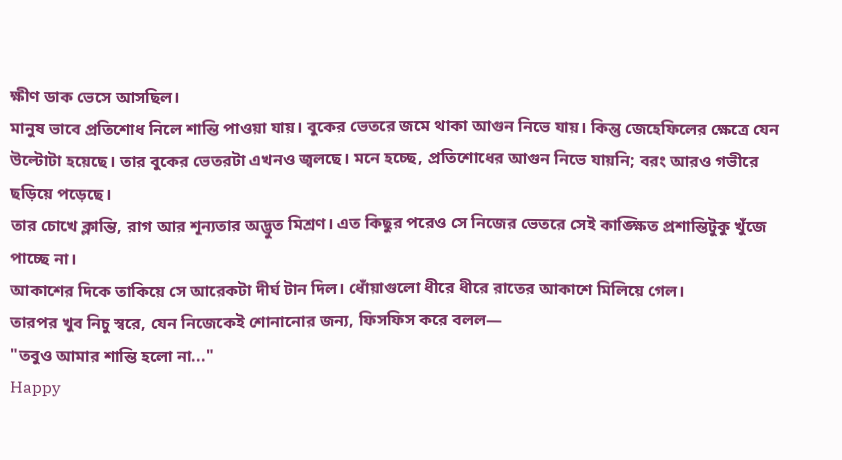ক্ষীণ ডাক ভেসে আসছিল।
মানুষ ভাবে প্রতিশোধ নিলে শান্তি পাওয়া যায়। বুকের ভেতরে জমে থাকা আগুন নিভে যায়। কিন্তু জেহেফিলের ক্ষেত্রে যেন উল্টোটা হয়েছে। তার বুকের ভেতরটা এখনও জ্বলছে। মনে হচ্ছে, প্রতিশোধের আগুন নিভে যায়নি; বরং আরও গভীরে ছড়িয়ে পড়েছে।
তার চোখে ক্লান্তি, রাগ আর শূন্যতার অদ্ভুত মিশ্রণ। এত কিছুর পরেও সে নিজের ভেতরে সেই কাঙ্ক্ষিত প্রশান্তিটুকু খুঁজে পাচ্ছে না।
আকাশের দিকে তাকিয়ে সে আরেকটা দীর্ঘ টান দিল। ধোঁয়াগুলো ধীরে ধীরে রাতের আকাশে মিলিয়ে গেল।
তারপর খুব নিচু স্বরে, যেন নিজেকেই শোনানোর জন্য, ফিসফিস করে বলল—
"তবুও আমার শান্তি হলো না..."
Happy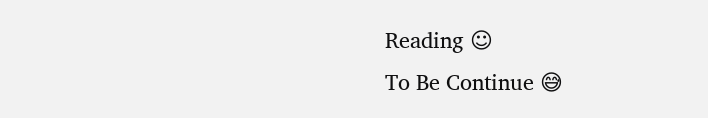Reading ☺
To Be Continue 😅